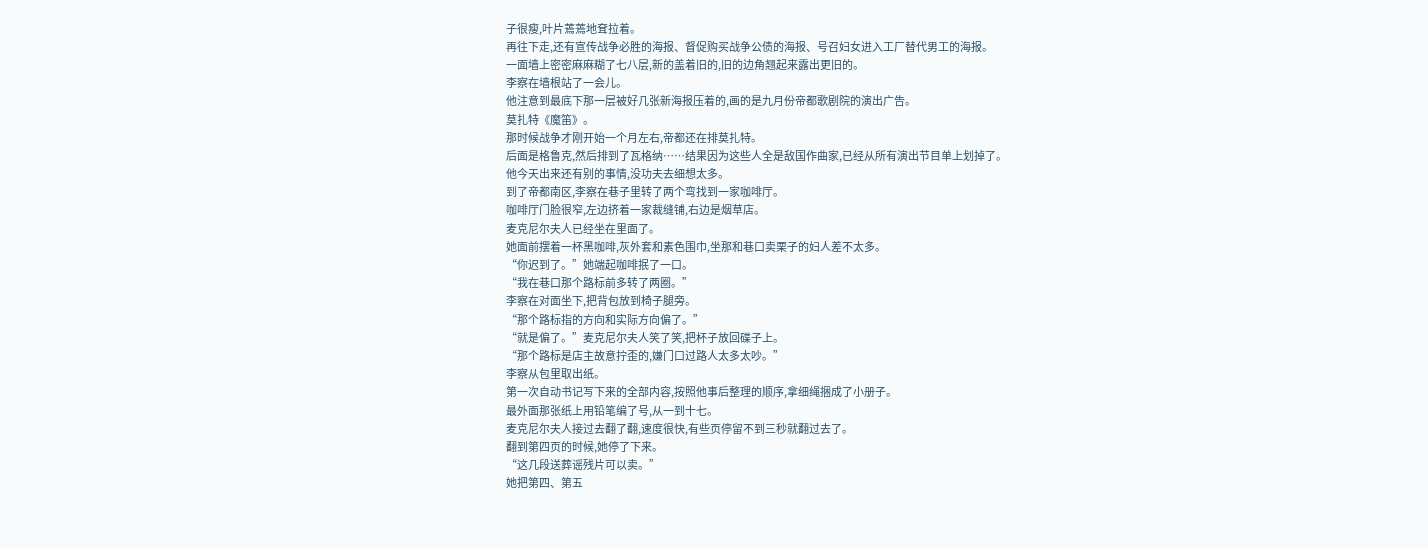子很瘦,叶片蔫蔫地耷拉着。
再往下走,还有宣传战争必胜的海报、督促购买战争公债的海报、号召妇女进入工厂替代男工的海报。
一面墙上密密麻麻糊了七八层,新的盖着旧的,旧的边角翘起来露出更旧的。
李察在墙根站了一会儿。
他注意到最底下那一层被好几张新海报压着的,画的是九月份帝都歌剧院的演出广告。
莫扎特《魔笛》。
那时候战争才刚开始一个月左右,帝都还在排莫扎特。
后面是格鲁克,然后排到了瓦格纳……结果因为这些人全是敌国作曲家,已经从所有演出节目单上划掉了。
他今天出来还有别的事情,没功夫去细想太多。
到了帝都南区,李察在巷子里转了两个弯找到一家咖啡厅。
咖啡厅门脸很窄,左边挤着一家裁缝铺,右边是烟草店。
麦克尼尔夫人已经坐在里面了。
她面前摆着一杯黑咖啡,灰外套和素色围巾,坐那和巷口卖栗子的妇人差不太多。
“你迟到了。”她端起咖啡抿了一口。
“我在巷口那个路标前多转了两圈。”
李察在对面坐下,把背包放到椅子腿旁。
“那个路标指的方向和实际方向偏了。”
“就是偏了。”麦克尼尔夫人笑了笑,把杯子放回碟子上。
“那个路标是店主故意拧歪的,嫌门口过路人太多太吵。”
李察从包里取出纸。
第一次自动书记写下来的全部内容,按照他事后整理的顺序,拿细绳捆成了小册子。
最外面那张纸上用铅笔编了号,从一到十七。
麦克尼尔夫人接过去翻了翻,速度很快,有些页停留不到三秒就翻过去了。
翻到第四页的时候,她停了下来。
“这几段送葬谣残片可以卖。”
她把第四、第五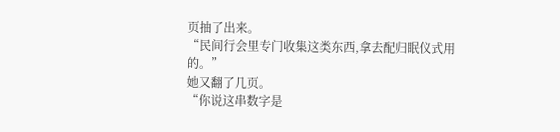页抽了出来。
“民间行会里专门收集这类东西,拿去配归眠仪式用的。”
她又翻了几页。
“你说这串数字是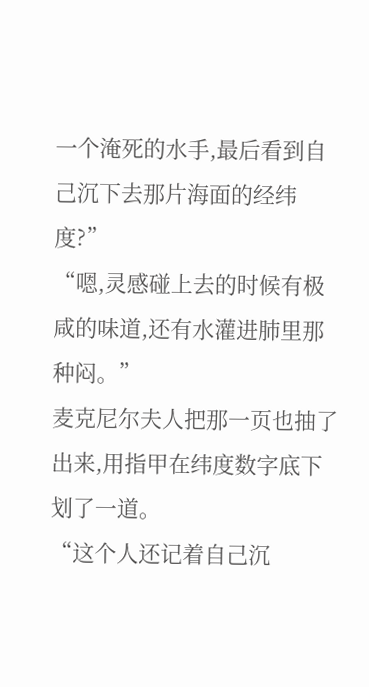一个淹死的水手,最后看到自己沉下去那片海面的经纬度?”
“嗯,灵感碰上去的时候有极咸的味道,还有水灌进肺里那种闷。”
麦克尼尔夫人把那一页也抽了出来,用指甲在纬度数字底下划了一道。
“这个人还记着自己沉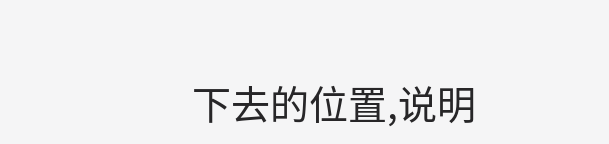下去的位置,说明